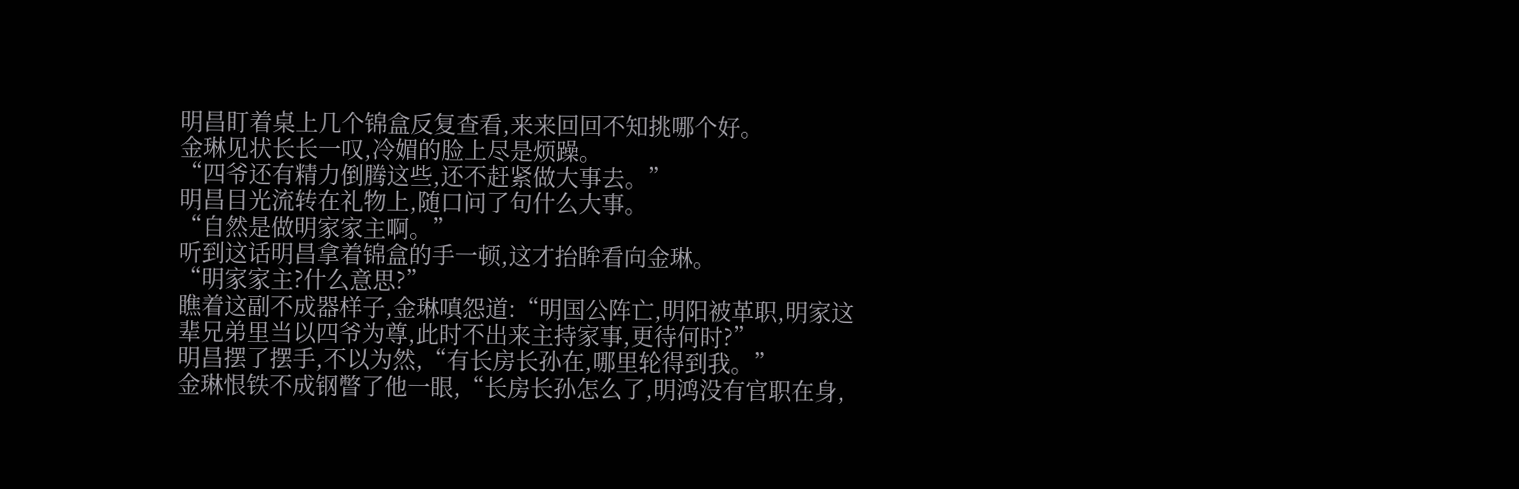明昌盯着桌上几个锦盒反复查看,来来回回不知挑哪个好。
金琳见状长长一叹,冷媚的脸上尽是烦躁。
“四爷还有精力倒腾这些,还不赶紧做大事去。”
明昌目光流转在礼物上,随口问了句什么大事。
“自然是做明家家主啊。”
听到这话明昌拿着锦盒的手一顿,这才抬眸看向金琳。
“明家家主?什么意思?”
瞧着这副不成器样子,金琳嗔怨道:“明国公阵亡,明阳被革职,明家这辈兄弟里当以四爷为尊,此时不出来主持家事,更待何时?”
明昌摆了摆手,不以为然,“有长房长孙在,哪里轮得到我。”
金琳恨铁不成钢瞥了他一眼,“长房长孙怎么了,明鸿没有官职在身,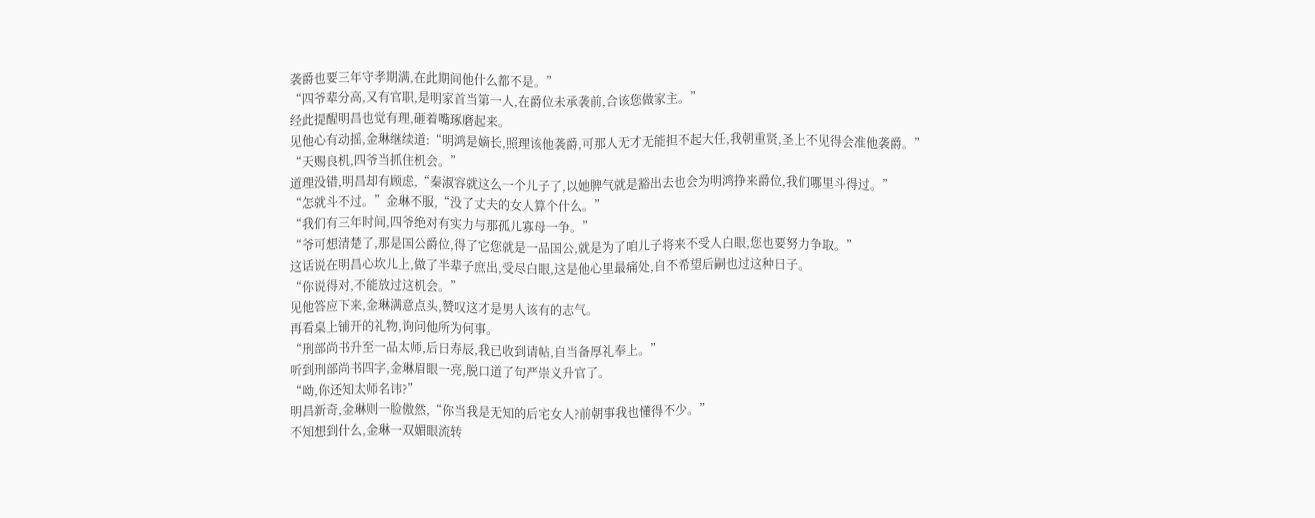袭爵也要三年守孝期满,在此期间他什么都不是。”
“四爷辈分高,又有官职,是明家首当第一人,在爵位未承袭前,合该您做家主。”
经此提醒明昌也觉有理,砸着嘴琢磨起来。
见他心有动摇,金琳继续道:“明鸿是嫡长,照理该他袭爵,可那人无才无能担不起大任,我朝重贤,圣上不见得会准他袭爵。”
“天赐良机,四爷当抓住机会。”
道理没错,明昌却有顾虑,“秦淑容就这么一个儿子了,以她脾气就是豁出去也会为明鸿挣来爵位,我们哪里斗得过。”
“怎就斗不过。”金琳不服,“没了丈夫的女人算个什么。”
“我们有三年时间,四爷绝对有实力与那孤儿寡母一争。”
“爷可想清楚了,那是国公爵位,得了它您就是一品国公,就是为了咱儿子将来不受人白眼,您也要努力争取。”
这话说在明昌心坎儿上,做了半辈子庶出,受尽白眼,这是他心里最痛处,自不希望后嗣也过这种日子。
“你说得对,不能放过这机会。”
见他答应下来,金琳满意点头,赞叹这才是男人该有的志气。
再看桌上铺开的礼物,询问他所为何事。
“刑部尚书升至一品太师,后日寿辰,我已收到请帖,自当备厚礼奉上。”
听到刑部尚书四字,金琳眉眼一亮,脱口道了句严崇义升官了。
“呦,你还知太师名讳?”
明昌新奇,金琳则一脸傲然,“你当我是无知的后宅女人?前朝事我也懂得不少。”
不知想到什么,金琳一双媚眼流转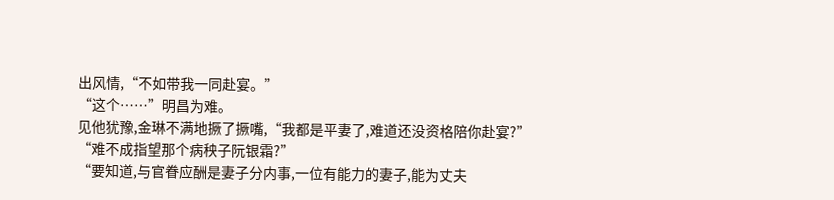出风情,“不如带我一同赴宴。”
“这个……”明昌为难。
见他犹豫,金琳不满地撅了撅嘴,“我都是平妻了,难道还没资格陪你赴宴?”
“难不成指望那个病秧子阮银霜?”
“要知道,与官眷应酬是妻子分内事,一位有能力的妻子,能为丈夫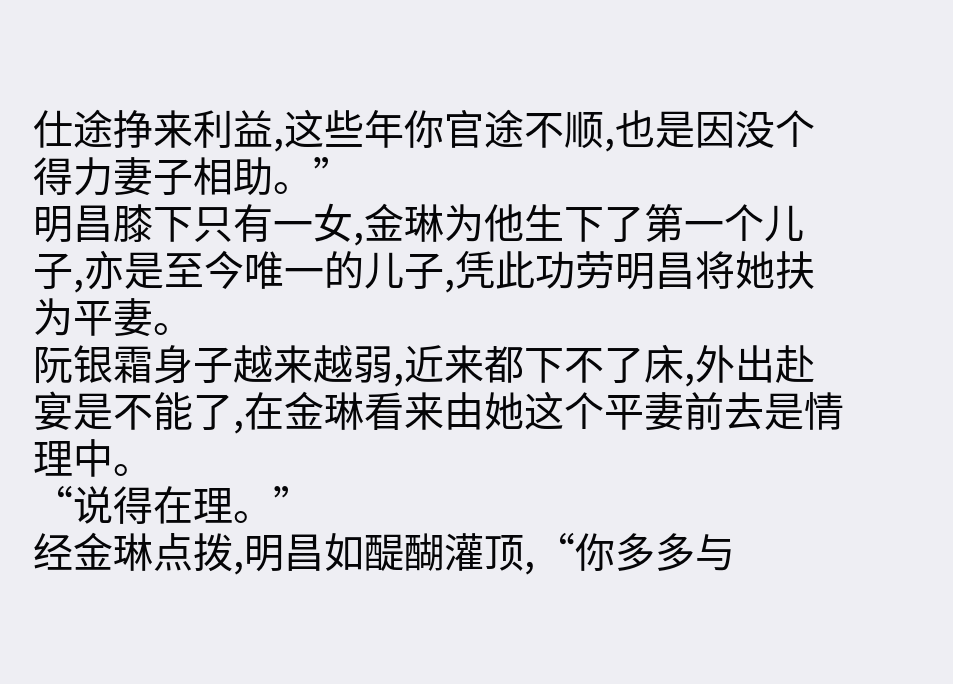仕途挣来利益,这些年你官途不顺,也是因没个得力妻子相助。”
明昌膝下只有一女,金琳为他生下了第一个儿子,亦是至今唯一的儿子,凭此功劳明昌将她扶为平妻。
阮银霜身子越来越弱,近来都下不了床,外出赴宴是不能了,在金琳看来由她这个平妻前去是情理中。
“说得在理。”
经金琳点拨,明昌如醍醐灌顶,“你多多与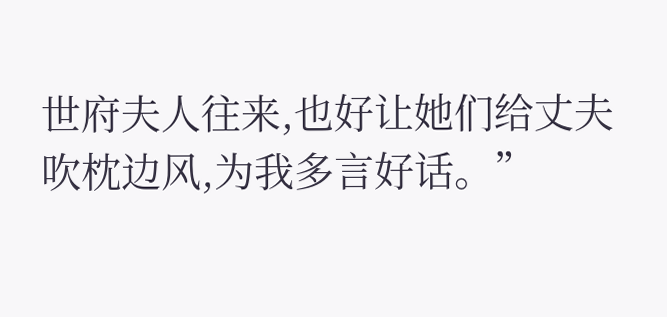世府夫人往来,也好让她们给丈夫吹枕边风,为我多言好话。”